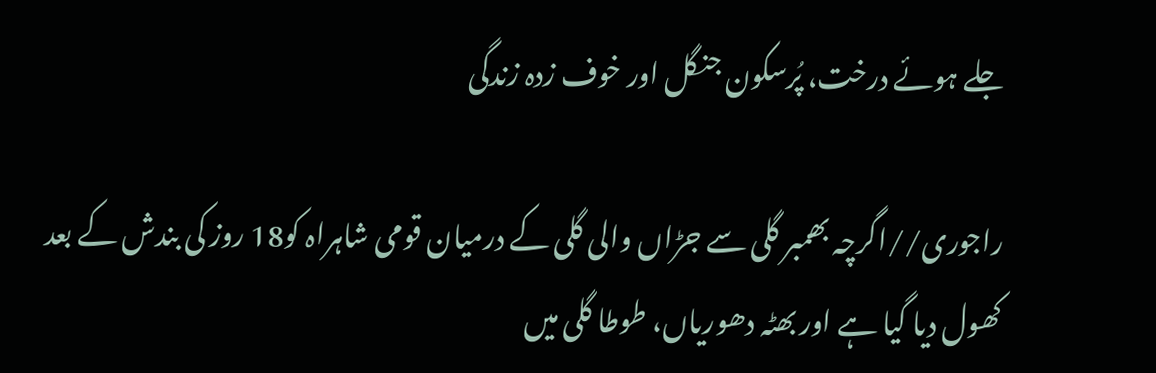جلے ہوئے درخت، پُرسکون جنگل اور خوف زدہ زندگی

راجوری//اگرچہ بھمبر گلی سے جڑاں والی گلی کے درمیان قومی شاہراہ کو18 روز کی بندش کے بعد کھول دیا گیا ہے اور بھٹہ دھوریاں، طوطا گلی میں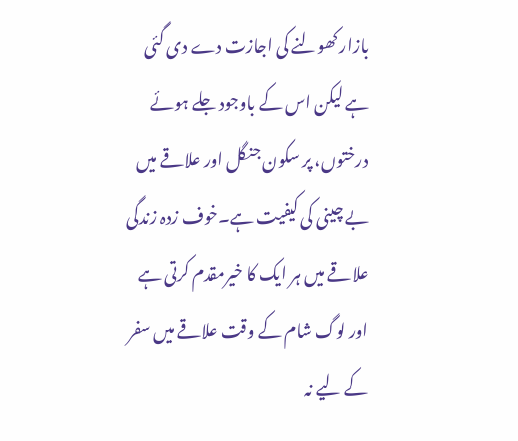بازار کھولنے کی اجازت دے دی گئی ہے لیکن اس کے باوجود جلے ہوئے درختوں، پر سکون جنگل اور علاقے میں بے چینی کی کیفیت ہے۔خوف زدہ زندگی علاقے میں ہر ایک کا خیرمقدم کرتی ہے اور لوگ شام کے وقت علاقے میں سفر کے لیے نہ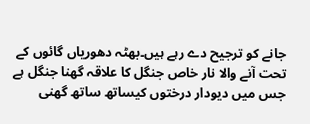جانے کو ترجیح دے رہے ہیں۔بھٹہ دھوریاں گائوں کے تحت آنے والا نار خاص جنگل کا علاقہ گھنا جنگل ہے جس میں دیودار درختوں کیساتھ ساتھ گھنی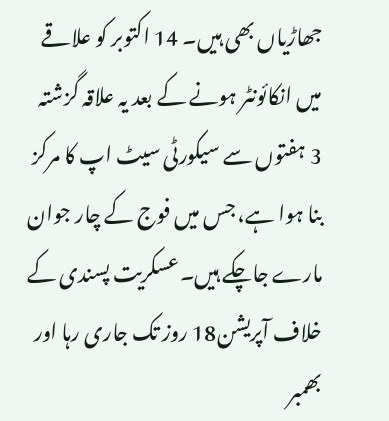جھاڑیاں بھی ہیں۔ 14 اکتوبر کو علاقے میں انکائونٹر ہونے کے بعد یہ علاقہ گزشتہ 3 ہفتوں سے سیکورٹی سیٹ اپ کا مرکز بنا ہوا ہے، جس میں فوج کے چار جوان مارے جاچکے ہیں۔عسکریت پسندی کے خلاف آپریشن18 روز تک جاری رہا اور بھمبر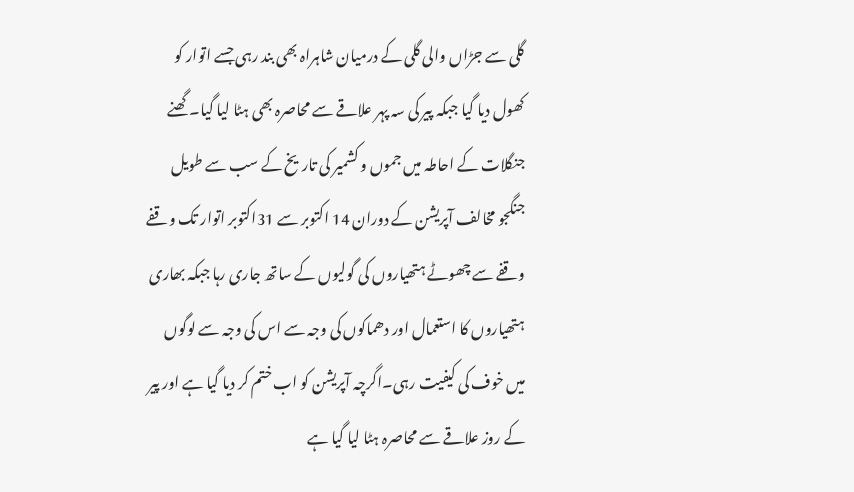گلی سے جڑاں والی گلی کے درمیان شاہراہ بھی بند رہی جسے اتوار کو کھول دیا گیا جبکہ پیر کی سہ پہر علاقے سے محاصرہ بھی ہٹا لیا گیا۔گھنے جنگلات کے احاطہ میں جموں و کشمیر کی تاریخ کے سب سے طویل جنگجو مخالف آپریشن کے دوران 14 اکتوبر سے 31اکتوبر اتوار تک وقفے وقفے سے چھوٹے ہتھیاروں کی گولیوں کے ساتھ جاری رہا جبکہ بھاری ہتھیاروں کا استعمال اور دھماکوں کی وجہ سے اس کی وجہ سے لوگوں میں خوف کی کیفیت رہی۔اگرچہ آپریشن کو اب ختم کر دیا گیا ہے اور پیر کے روز علاقے سے محاصرہ ہٹا لیا گیا ہے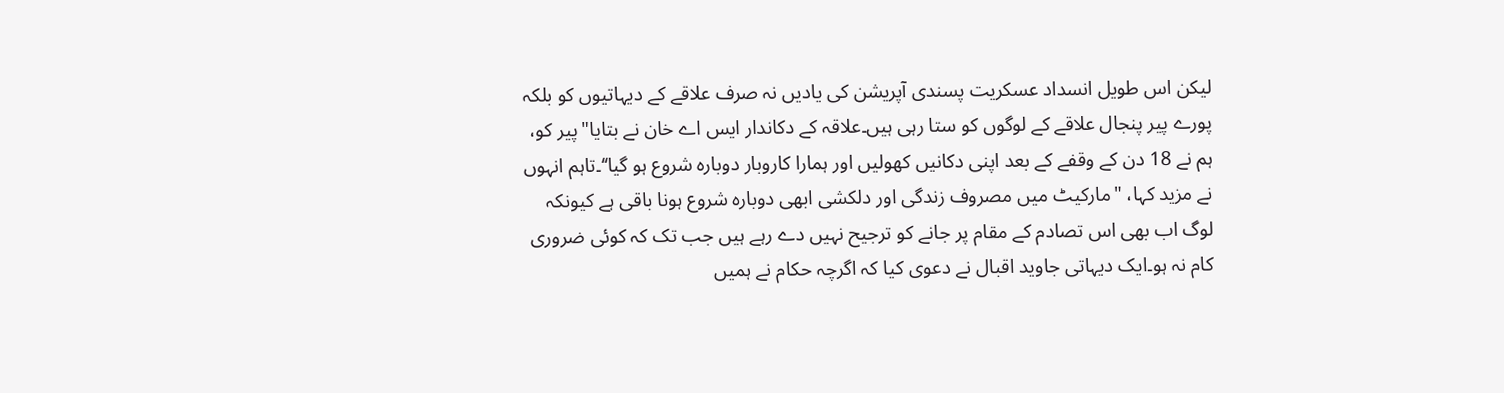لیکن اس طویل انسداد عسکریت پسندی آپریشن کی یادیں نہ صرف علاقے کے دیہاتیوں کو بلکہ پورے پیر پنجال علاقے کے لوگوں کو ستا رہی ہیں۔علاقہ کے دکاندار ایس اے خان نے بتایا"پیر کو، ہم نے 18 دن کے وقفے کے بعد اپنی دکانیں کھولیں اور ہمارا کاروبار دوبارہ شروع ہو گیا‘‘۔تاہم انہوں نے مزید کہا، "مارکیٹ میں مصروف زندگی اور دلکشی ابھی دوبارہ شروع ہونا باقی ہے کیونکہ لوگ اب بھی اس تصادم کے مقام پر جانے کو ترجیح نہیں دے رہے ہیں جب تک کہ کوئی ضروری کام نہ ہو۔ایک دیہاتی جاوید اقبال نے دعوی کیا کہ اگرچہ حکام نے ہمیں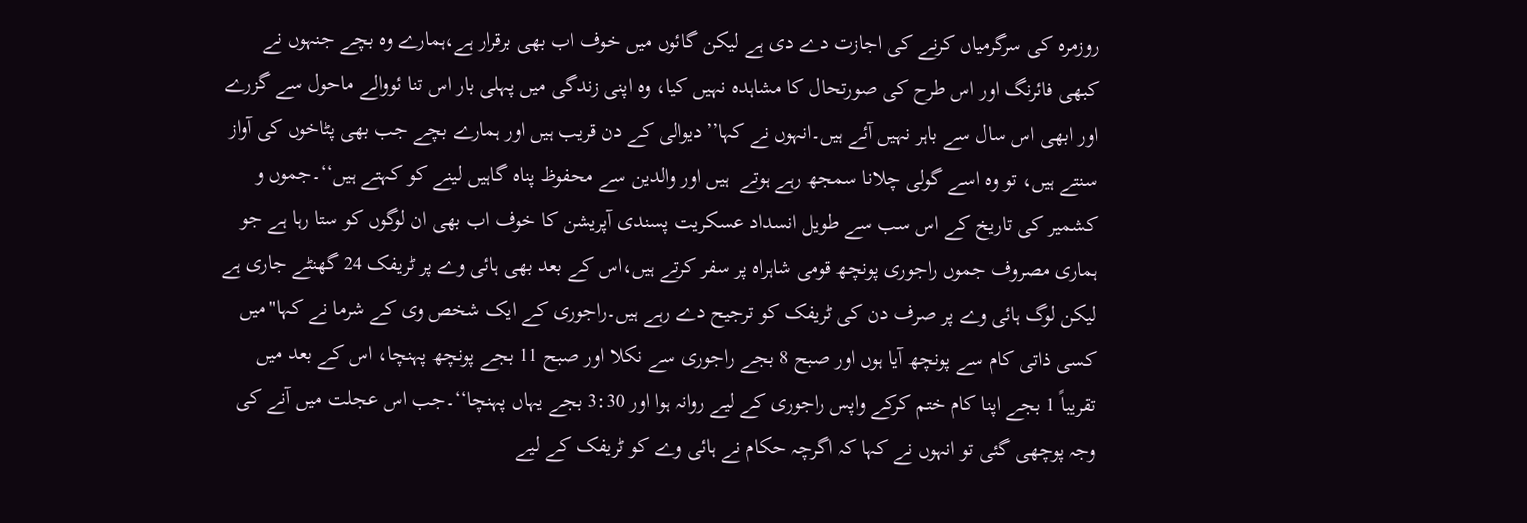روزمرہ کی سرگرمیاں کرنے کی اجازت دے دی ہے لیکن گائوں میں خوف اب بھی برقرار ہے،ہمارے وہ بچے جنہوں نے کبھی فائرنگ اور اس طرح کی صورتحال کا مشاہدہ نہیں کیا، وہ اپنی زندگی میں پہلی بار اس تنا ئووالے ماحول سے گزرے اور ابھی اس سال سے باہر نہیں آئے ہیں۔انہوں نے کہا’’دیوالی کے دن قریب ہیں اور ہمارے بچے جب بھی پٹاخوں کی آواز سنتے ہیں، تو وہ اسے گولی چلانا سمجھ رہے ہوتے  ہیں اور والدین سے محفوظ پناہ گاہیں لینے کو کہتے ہیں‘‘۔جموں و کشمیر کی تاریخ کے اس سب سے طویل انسداد عسکریت پسندی آپریشن کا خوف اب بھی ان لوگوں کو ستا رہا ہے جو ہماری مصروف جموں راجوری پونچھ قومی شاہراہ پر سفر کرتے ہیں،اس کے بعد بھی ہائی وے پر ٹریفک 24 گھنٹے جاری ہے لیکن لوگ ہائی وے پر صرف دن کی ٹریفک کو ترجیح دے رہے ہیں۔راجوری کے ایک شخص وی کے شرما نے کہا"میں کسی ذاتی کام سے پونچھ آیا ہوں اور صبح 8 بجے راجوری سے نکلا اور صبح 11 بجے پونچھ پہنچا، اس کے بعد میں تقریباً 1 بجے اپنا کام ختم کرکے واپس راجوری کے لیے روانہ ہوا اور 3:30 بجے یہاں پہنچا‘‘۔جب اس عجلت میں آنے کی وجہ پوچھی گئی تو انہوں نے کہا کہ اگرچہ حکام نے ہائی وے کو ٹریفک کے لیے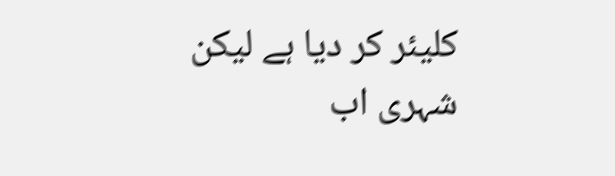کلیئر کر دیا ہے لیکن شہری اب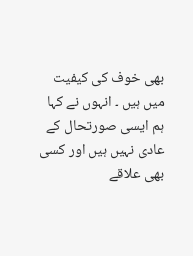بھی خوف کی کیفیت میں ہیں ۔ انہوں نے کہا ہم ایسی صورتحال کے عادی نہیں ہیں اور کسی بھی علاقے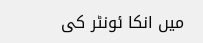میں انکا ئونٹر کی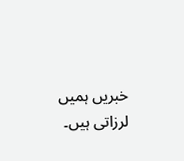خبریں ہمیں لرزاتی ہیں۔